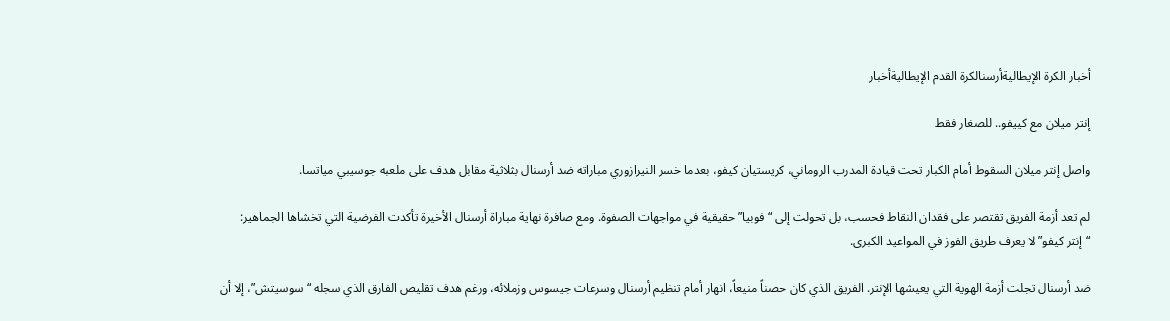أخبار الكرة الإيطاليةأرسنالكرة القدم الإيطاليةأخبار

إنتر ميلان مع كييفو.. للصغار فقط

واصل إنتر ميلان السقوط أمام الكبار تحت قيادة المدرب الروماني، كريستيان كيفو، بعدما خسر النيرازوري مباراته ضد أرسنال بثلاثية مقابل هدف على ملعبه جوسيبي مياتسا.

لم تعد أزمة الفريق تقتصر على فقدان النقاط فحسب، بل تحولت إلى “فوبيا” حقيقية في مواجهات الصفوة. ومع صافرة نهاية مباراة أرسنال الأخيرة تأكدت الفرضية التي تخشاها الجماهير: “إنتر كيفو” لا يعرف طريق الفوز في المواعيد الكبرى.

ضد أرسنال تجلت أزمة الهوية التي يعيشها الإنتر. الفريق الذي كان حصناً منيعاً، انهار أمام تنظيم أرسنال وسرعات جيسوس وزملائه، ورغم هدف تقليص الفارق الذي سجله “سوسيتش”، إلا أن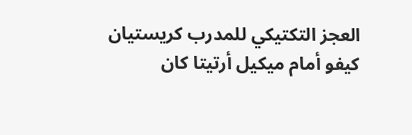العجز التكتيكي للمدرب كريستيان كيفو أمام ميكيل أرتيتا كان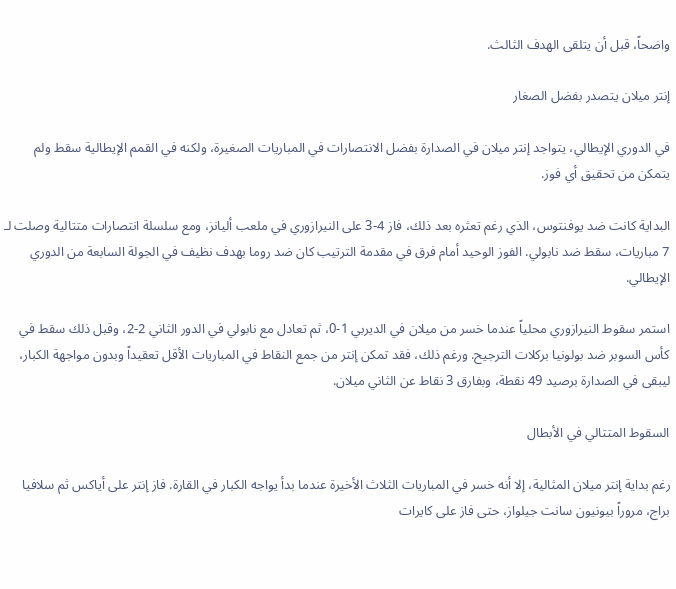واضحاً، قبل أن يتلقى الهدف الثالث.

إنتر ميلان يتصدر بفضل الصغار

في الدوري الإيطالي، يتواجد إنتر ميلان في الصدارة بفضل الانتصارات في المباريات الصغيرة، ولكنه في القمم الإيطالية سقط ولم يتمكن من تحقيق أي فوز.

البداية كانت ضد يوفنتوس، الذي رغم تعثره بعد ذلك، فاز 4-3 على النيرازوري في ملعب أليانز، ومع سلسلة انتصارات متتالية وصلت لـ 7 مباريات، سقط ضد نابولي. الفوز الوحيد أمام فرق في مقدمة الترتيب كان ضد روما بهدف نظيف في الجولة السابعة من الدوري الإيطالي.

استمر سقوط النيرازوري محلياً عندما خسر من ميلان في الديربي 1-0، ثم تعادل مع نابولي في الدور الثاني 2-2، وقبل ذلك سقط في كأس السوبر ضد بولونيا بركلات الترجيح. ورغم ذلك، فقد تمكن إنتر من جمع النقاط في المباريات الأقل تعقيداً وبدون مواجهة الكبار، ليبقى في الصدارة برصيد 49 نقطة، وبفارق 3 نقاط عن الثاني ميلان.

السقوط المتتالي في الأبطال

رغم بداية إنتر ميلان المثالية، إلا أنه خسر في المباريات الثلاث الأخيرة عندما بدأ يواجه الكبار في القارة. فاز إنتر على أياكس ثم سلافيا براج، مروراً بيونيون سانت جيلواز، حتى فاز على كايرات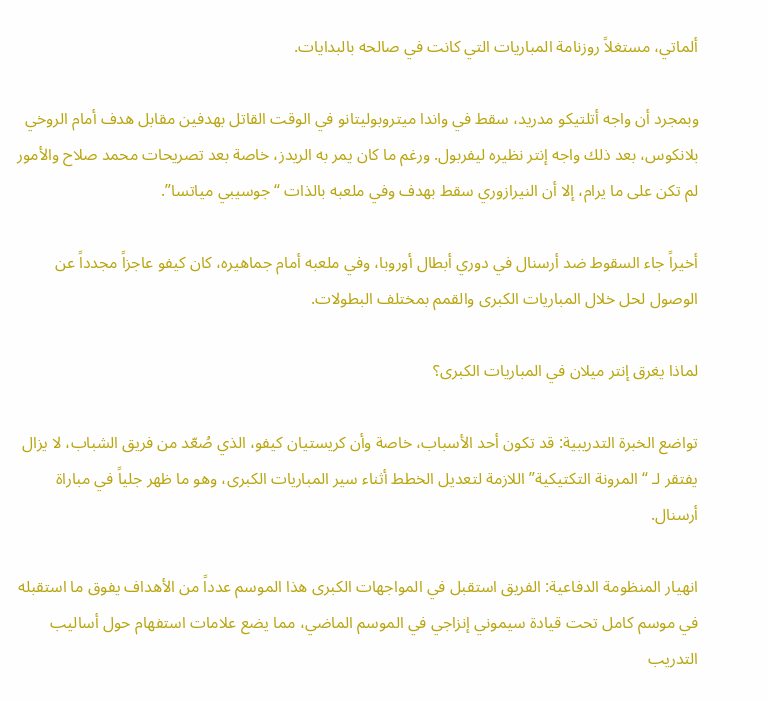ألماتي، مستغلاً روزنامة المباريات التي كانت في صالحه بالبدايات.

وبمجرد أن واجه أتلتيكو مدريد، سقط في واندا ميتروبوليتانو في الوقت القاتل بهدفين مقابل هدف أمام الروخي بلانكوس، بعد ذلك واجه إنتر نظيره ليفربول. ورغم ما كان يمر به الريدز، خاصة بعد تصريحات محمد صلاح والأمور لم تكن على ما يرام، إلا أن النيرازوري سقط بهدف وفي ملعبه بالذات “جوسيبي مياتسا”.

أخيراً جاء السقوط ضد أرسنال في دوري أبطال أوروبا، وفي ملعبه أمام جماهيره، كان كيفو عاجزاً مجدداً عن الوصول لحل خلال المباريات الكبرى والقمم بمختلف البطولات.

لماذا يغرق إنتر ميلان في المباريات الكبرى؟

تواضع الخبرة التدريبية: قد تكون أحد الأسباب، خاصة وأن كريستيان كيفو، الذي صُعّد من فريق الشباب، لا يزال يفتقر لـ “المرونة التكتيكية” اللازمة لتعديل الخطط أثناء سير المباريات الكبرى، وهو ما ظهر جلياً في مباراة أرسنال.

انهيار المنظومة الدفاعية: الفريق استقبل في المواجهات الكبرى هذا الموسم عدداً من الأهداف يفوق ما استقبله في موسم كامل تحت قيادة سيموني إنزاجي في الموسم الماضي، مما يضع علامات استفهام حول أساليب التدريب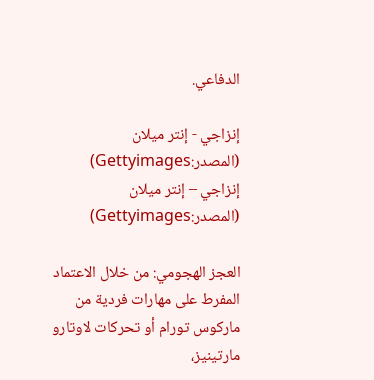الدفاعي.

إنزاجي - إنتر ميلان
(المصدر:Gettyimages)
إنزاجي – إنتر ميلان (المصدر:Gettyimages)

العجز الهجومي: من خلال الاعتماد المفرط على مهارات فردية من ماركوس تورام أو تحركات لاوتارو مارتينيز،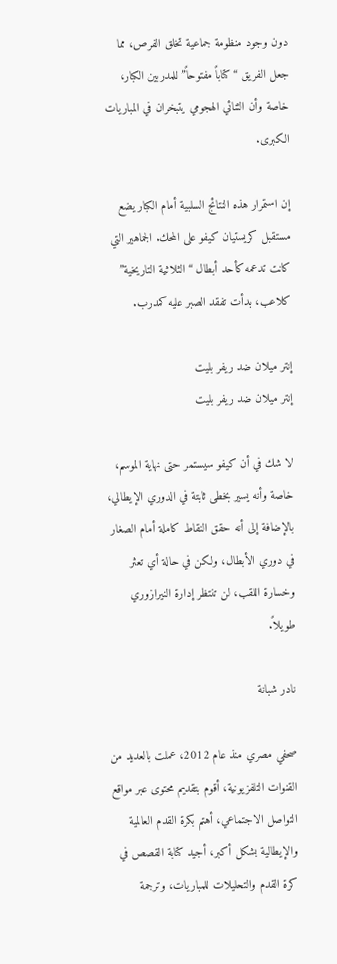دون وجود منظومة جماعية تخلق الفرص، مما جعل الفريق “كتاباً مفتوحاً” للمدربين الكبار، خاصة وأن الثنائي الهجومي يتبخران في المباريات الكبرى.

إن استمرار هذه النتائج السلبية أمام الكبار يضع مستقبل كريستيان كيفو على المحك. الجماهير التي كانت تدعمه كأحد أبطال “الثلاثية التاريخية” كلاعب، بدأت تفقد الصبر عليه كمدرب.

إنتر ميلان ضد ريفر بليت
إنتر ميلان ضد ريفر بليت

لا شك في أن كيفو سيستمر حتى نهاية الموسم، خاصة وأنه يسير بخطى ثابتة في الدوري الإيطالي، بالإضافة إلى أنه حقق النقاط كاملة أمام الصغار في دوري الأبطال، ولكن في حالة أي تعثر وخسارة اللقب، لن تنتظر إدارة النيرازوري طويلاً.

نادر شبانة

صحفي مصري منذ عام 2012، عملت بالعديد من القنوات التلفزيونية، أقوم بتقديم محتوى عبر مواقع التواصل الاجتماعي، أهتم بكرة القدم العالمية والإيطالية بشكل أكبر، أجيد كتابة القصص في كرة القدم والتحليلات للمباريات، وترجمة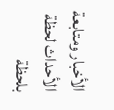الأخبار ومتابعة الأحداث لحظة بلحظة